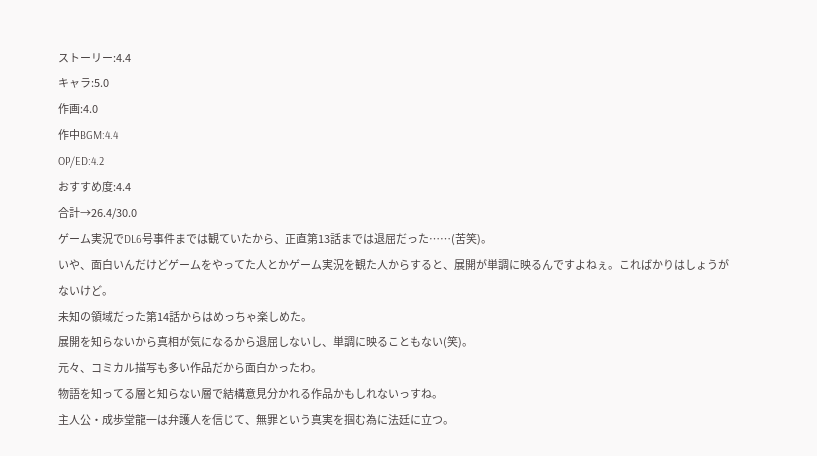ストーリー:4.4
キャラ:5.0
作画:4.0
作中BGM:4.4
OP/ED:4.2
おすすめ度:4.4
合計→26.4/30.0
ゲーム実況でDL6号事件までは観ていたから、正直第13話までは退屈だった……(苦笑)。
いや、面白いんだけどゲームをやってた人とかゲーム実況を観た人からすると、展開が単調に映るんですよねぇ。こればかりはしょうがないけど。
未知の領域だった第14話からはめっちゃ楽しめた。
展開を知らないから真相が気になるから退屈しないし、単調に映ることもない(笑)。
元々、コミカル描写も多い作品だから面白かったわ。
物語を知ってる層と知らない層で結構意見分かれる作品かもしれないっすね。
主人公・成歩堂龍一は弁護人を信じて、無罪という真実を掴む為に法廷に立つ。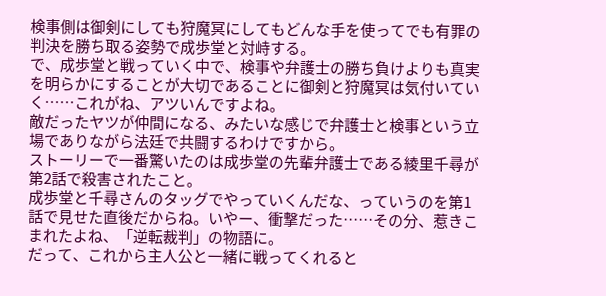検事側は御剣にしても狩魔冥にしてもどんな手を使ってでも有罪の判決を勝ち取る姿勢で成歩堂と対峙する。
で、成歩堂と戦っていく中で、検事や弁護士の勝ち負けよりも真実を明らかにすることが大切であることに御剣と狩魔冥は気付いていく……これがね、アツいんですよね。
敵だったヤツが仲間になる、みたいな感じで弁護士と検事という立場でありながら法廷で共闘するわけですから。
ストーリーで一番驚いたのは成歩堂の先輩弁護士である綾里千尋が第2話で殺害されたこと。
成歩堂と千尋さんのタッグでやっていくんだな、っていうのを第1話で見せた直後だからね。いやー、衝撃だった……その分、惹きこまれたよね、「逆転裁判」の物語に。
だって、これから主人公と一緒に戦ってくれると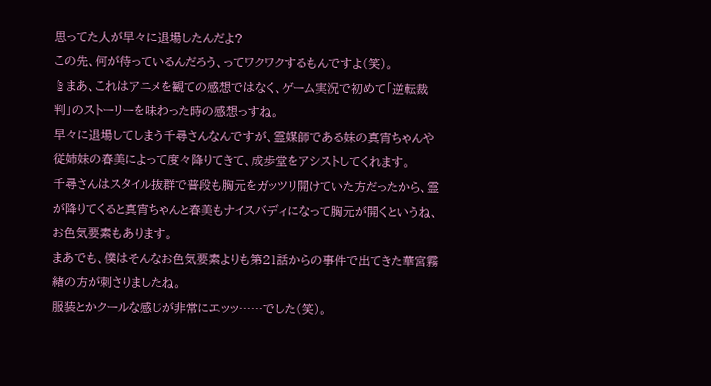思ってた人が早々に退場したんだよ?
この先、何が待っているんだろう、ってワクワクするもんですよ(笑)。
☝まあ、これはアニメを観ての感想ではなく、ゲーム実況で初めて「逆転裁判」のストーリーを味わった時の感想っすね。
早々に退場してしまう千尋さんなんですが、霊媒師である妹の真宵ちゃんや従姉妹の春美によって度々降りてきて、成歩堂をアシストしてくれます。
千尋さんはスタイル抜群で普段も胸元をガッツリ開けていた方だったから、霊が降りてくると真宵ちゃんと春美もナイスバディになって胸元が開くというね、お色気要素もあります。
まあでも、僕はそんなお色気要素よりも第21話からの事件で出てきた華宮霧緒の方が刺さりましたね。
服装とかクールな感じが非常にエッッ……でした(笑)。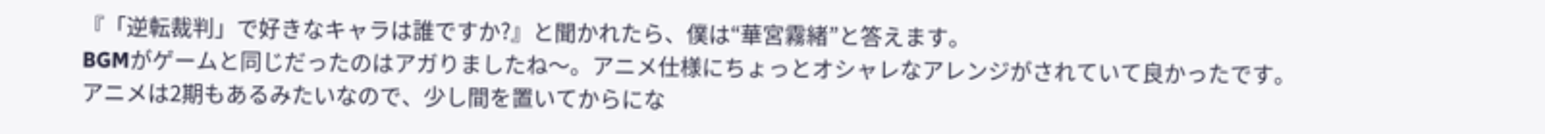『「逆転裁判」で好きなキャラは誰ですか?』と聞かれたら、僕は“華宮霧緒”と答えます。
BGMがゲームと同じだったのはアガりましたね〜。アニメ仕様にちょっとオシャレなアレンジがされていて良かったです。
アニメは2期もあるみたいなので、少し間を置いてからにな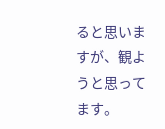ると思いますが、観ようと思ってます。